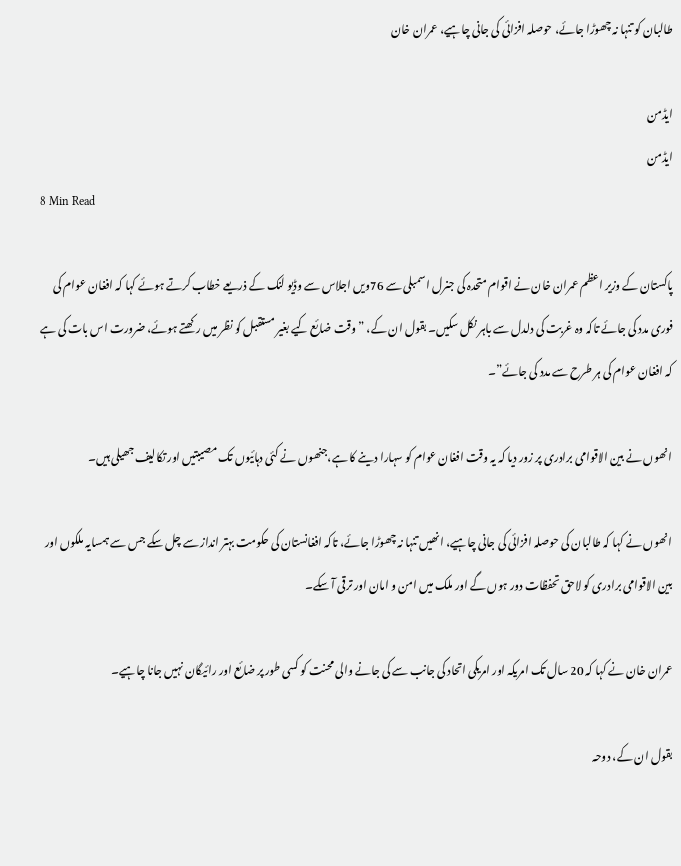طالبان کو تنہا نہ چھوڑا جائے، حوصلہ افزائی کی جانی چاہیے، عمران خان

ایڈمن
ایڈمن
8 Min Read

پاکستان کے وزیر اعظم عمران خان نے اقوام متحدہ کی جنرل اسمبلی سے 76ویں اجلاس سے وڈیو لنک کے ذریعے خطاب کرتے ہوئے کہا کہ افغان عوام کی فوری مدد کی جائے تاکہ وہ غربت کی دلدل سے باہر نکل سکیں۔ بقول ان کے، ”وقت ضائع کیے بغیر مستقبل کو نظر میں رکھتے ہوئے، ضرورت اس بات کی ہے کہ افغان عوام کی ہر طرح سے مدد کی جائے”۔

انھوں نے بین الاقوامی برادری پر زور دیا کہ یہ وقت افغان عوام کو سہارا دینے کا ہے،جنھوں نے کئی دہائیوں تک مصیبتیں اور تکالیف جھیلی ہیں۔

انھوں نے کہا کہ طالبان کی حوصلہ افزائی کی جانی چاہیے، انھیں تنہا نہ چھوڑا جائے، تاکہ افغانستان کی حکومت بہتر انداز سے چل سکے جس سے ہمسایہ ملکوں اور بین الاقوامی برادری کو لاحق تحفظات دور ہوں گے اور ملک میں امن و امان اور ترقی آ سکے۔

عمران خان نے کہا کہ 20 سال تک امریکہ اور امریکی اتحاد کی جانب سے کی جانے والی محنت کو کسی طور پر ضائع اور رائیگان نہیں جانا چاہیے۔

بقول ان کے، دوحہ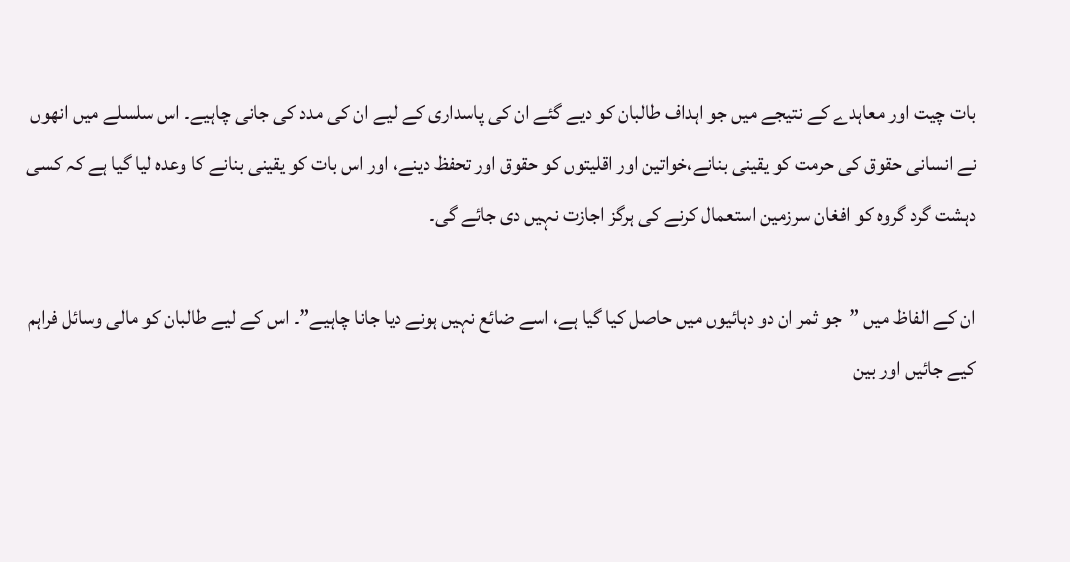بات چیت اور معاہدے کے نتیجے میں جو اہداف طالبان کو دیے گئے ان کی پاسداری کے لیے ان کی مدد کی جانی چاہیے۔ اس سلسلے میں انھوں نے انسانی حقوق کی حرمت کو یقینی بنانے،خواتین اور اقلیتوں کو حقوق اور تحفظ دینے، اور اس بات کو یقینی بنانے کا وعدہ لیا گیا ہے کہ کسی دہشت گرد گروہ کو افغان سرزمین استعمال کرنے کی ہرگز اجازت نہیں دی جائے گی۔

ان کے الفاظ میں ”جو ثمر ان دو دہائیوں میں حاصل کیا گیا ہے، اسے ضائع نہیں ہونے دیا جانا چاہیے”۔ اس کے لیے طالبان کو مالی وسائل فراہم کیے جائیں اور بین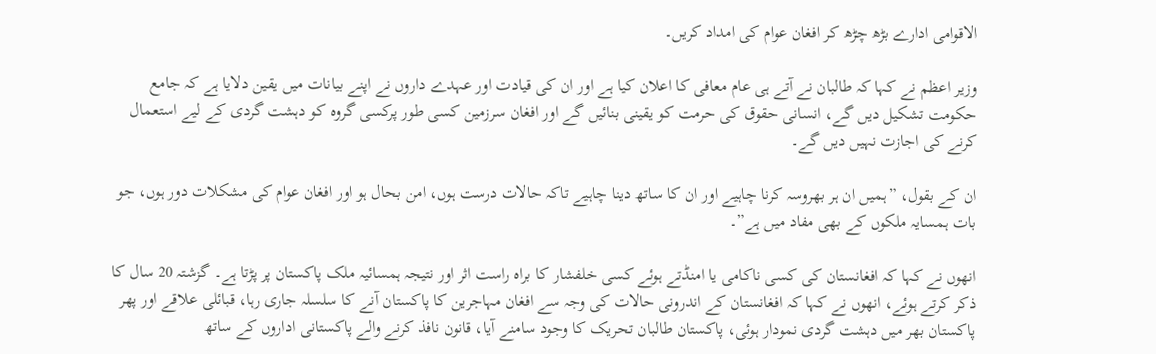الاقوامی ادارے بڑھ چڑھ کر افغان عوام کی امداد کریں۔

وزیر اعظم نے کہا کہ طالبان نے آتے ہی عام معافی کا اعلان کیا ہے اور ان کی قیادت اور عہدے داروں نے اپنے بیانات میں یقین دلایا ہے کہ جامع حکومت تشکیل دیں گے، انسانی حقوق کی حرمت کو یقینی بنائیں گے اور افغان سرزمین کسی طور پرکسی گروہ کو دہشت گردی کے لیے استعمال کرنے کی اجازت نہیں دیں گے۔

ان کے بقول، ”ہمیں ان ہر بھروسہ کرنا چاہیے اور ان کا ساتھ دینا چاہیے تاکہ حالات درست ہوں، امن بحال ہو اور افغان عوام کی مشکلات دور ہوں، جو بات ہمسایہ ملکوں کے بھی مفاد میں ہے”۔

انھوں نے کہا کہ افغانستان کی کسی ناکامی یا امنڈتے ہوئے کسی خلفشار کا براہ راست اثر اور نتیجہ ہمسائیہ ملک پاکستان پر پڑتا ہے۔ گزشتہ 20 سال کا ذکر کرتے ہوئے، انھوں نے کہا کہ افغانستان کے اندرونی حالات کی وجہ سے افغان مہاجرین کا پاکستان آنے کا سلسلہ جاری رہا، قبائلی علاقے اور پھر پاکستان بھر میں دہشت گردی نمودار ہوئی، پاکستان طالبان تحریک کا وجود سامنے آیا، قانون نافذ کرنے والے پاکستانی اداروں کے ساتھ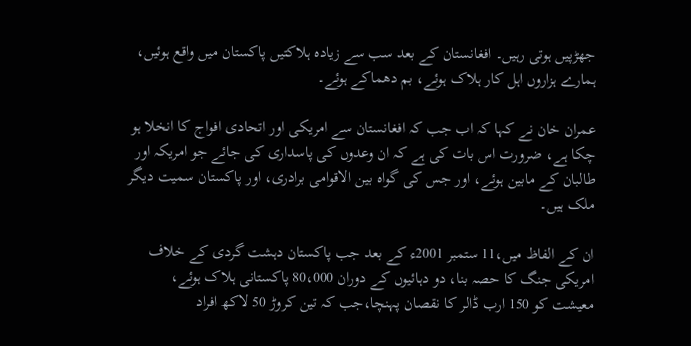جھڑپیں ہوتی رہیں۔ افغانستان کے بعد سب سے زیادہ ہلاکتیں پاکستان میں واقع ہوئیں، ہمارے ہزاروں اہل کار ہلاک ہوئے، بم دھماکے ہوئے۔

عمران خان نے کہا کہ اب جب کہ افغانستان سے امریکی اور اتحادی افواج کا انخلا ہو چکا ہے، ضرورت اس بات کی ہے کہ ان وعدوں کی پاسداری کی جائے جو امریکہ اور طالبان کے مابین ہوئے، اور جس کی گواہ بین الاقوامی برادری، اور پاکستان سمیت دیگر ملک ہیں۔

ان کے الفاظ میں،11 ستمبر 2001ء کے بعد جب پاکستان دہشت گردی کے خلاف امریکی جنگ کا حصہ بنا، دو دہائیوں کے دوران 80،000 پاکستانی ہلاک ہوئے، معیشت کو 150 ارب ڈالر کا نقصان پہنچا،جب کہ تین کروڑ 50 لاکھ افراد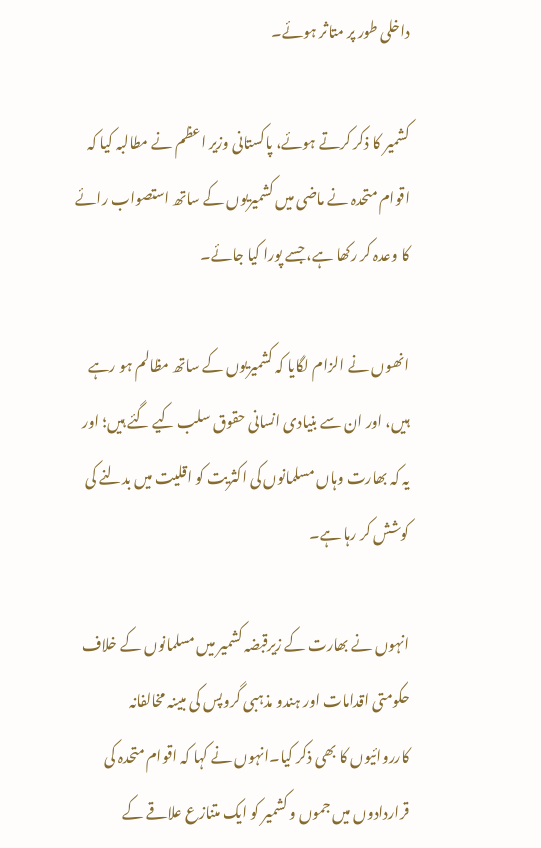داخلی طور پر متاثر ہوئے۔

کشمیر کا ذکر کرتے ہوئے، پاکستانی وزیر اعظم نے مطالبہ کیا کہ اقوام متحدہ نے ماضی میں کشمیریوں کے ساتھ استصواب رائے کا وعدہ کر رکھا ہے، جسے پورا کیا جائے۔

انھوں نے الزام لگایا کہ کشمیریوں کے ساتھ مظالم ہو رہے ہیں، اور ان سے بنیادی انسانی حقوق سلب کیے گئے ہیں؛ اور یہ کہ بھارت وہاں مسلمانوں کی اکثریت کو اقلیت میں بدلنے کی کوشش کر رہا ہے۔

انہوں نے بھارت کے زیرقبضہ کشمیر میں مسلمانوں کے خلاف حکومتی اقدامات اور ہندو مذہبی گروپس کی مبینہ مخالفانہ کارروائیوں کا بھی ذکر کیا۔انہوں نے کہا کہ اقوام متحدہ کی قراردادوں میں جموں و کشمیر کو ایک متنازع علاقے کے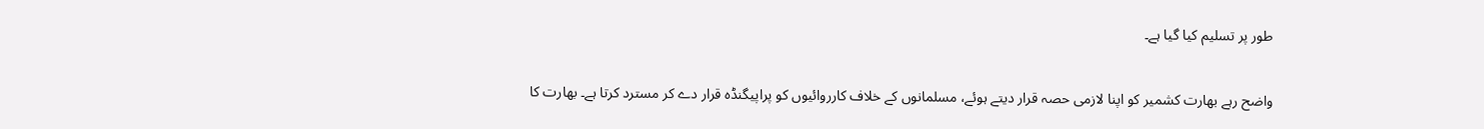طور پر تسلیم کیا گیا ہے۔

واضح رہے بھارت کشمیر کو اپنا لازمی حصہ قرار دیتے ہوئے، مسلمانوں کے خلاف کارروائیوں کو پراپیگنڈہ قرار دے کر مسترد کرتا ہے۔ بھارت کا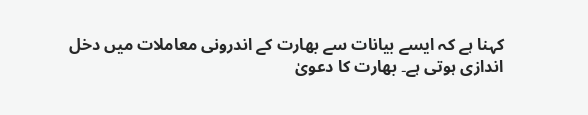کہنا ہے کہ ایسے بیانات سے بھارت کے اندرونی معاملات میں دخل اندازی ہوتی ہے۔ بھارت کا دعویٰ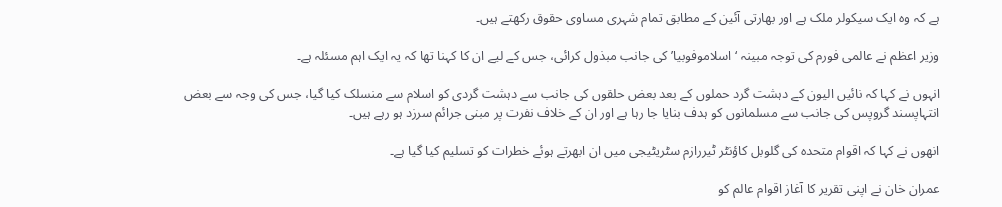ہے کہ وہ ایک سیکولر ملک ہے اور بھارتی آئین کے مطابق تمام شہری مساوی حقوق رکھتے ہیں۔

وزیر اعظم نے عالمی فورم کی توجہ مبینہ ‘اسلاموفوبیا’ کی جانب مبذول کرائی، جس کے لیے ان کا کہنا تھا کہ یہ ایک اہم مسئلہ ہے۔

انہوں نے کہا کہ نائیں الیون کے دہشت گرد حملوں کے بعد بعض حلقوں کی جانب سے دہشت گردی کو اسلام سے منسلک کیا گیا، جس کی وجہ سے بعض انتہاپسند گروپس کی جانب سے مسلمانوں کو ہدف بنایا جا رہا ہے اور ان کے خلاف نفرت پر مبنی جرائم سرزد ہو رہے ہیں۔

انھوں نے کہا کہ اقوام متحدہ کی گلوبل کاؤنٹر ٹیررازم سٹریٹیجی میں ان ابھرتے ہوئے خطرات کو تسلیم کیا گیا ہے۔

عمران خان نے اپنی تقریر کا آغاز اقوام عالم کو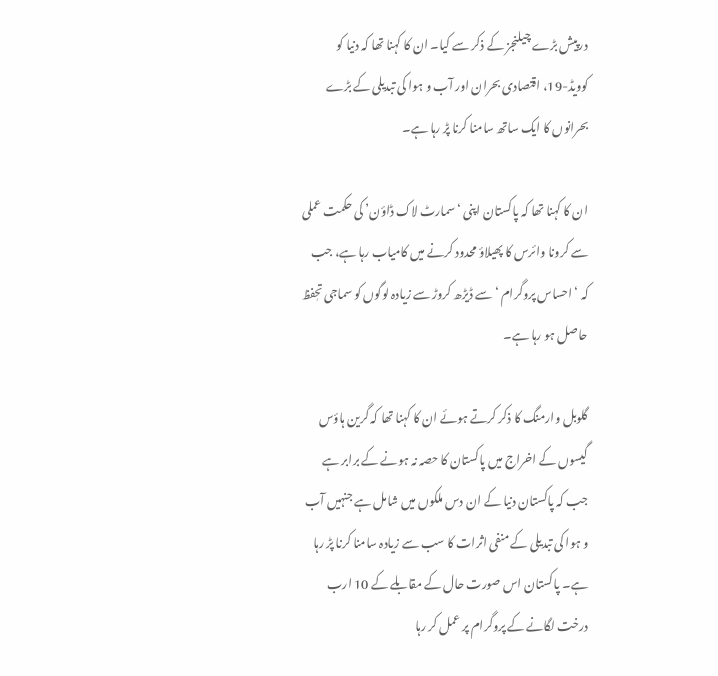درپیش بڑے چیلنجز کے ذکر سے کیا۔ ان کا کہنا تھا کہ دنیا کو کوویڈ-19، اقتصادی بحران اور آب و ہوا کی تبدیلی کے بڑے بحرانوں کا ایک ساتھ سامنا کرنا پڑ رہا ہے۔

ان کا کہنا تھا کہ پاکستان اپنی ‘سمارٹ لاک ڈاؤن’ کی حکمت عملی سے کرونا وائرس کا پھیلاؤ محدود کرنے میں کامیاب رہا ہے، جب کہ ‘احساس پروگرام ‘سے ڈیڑھ کروڑ سے زیادہ لوگوں کو سماجی تحٖفظ حاصل ہو رہا ہے۔

گلوبل وارمنگ کا ذکر کرتے ہوئے ان کا کہنا تھا کہ گرین ہاؤس گیسوں کے اخراج میں پاکستان کا حصہ نہ ہونے کے برابر ہے جب کہ پاکستان دنیا کے ان دس ملکوں میں شامل ہے جنہیں آب و ہوا کی تبدیلی کے منفی اثرات کا سب سے زیادہ سامنا کرنا پڑ رہا ہے۔ پاکستان اس صورت حال کے مقابلے کے 10 ارب درخت لگانے کے پروگرام پر عمل کر رہا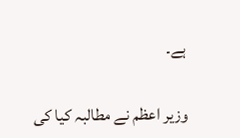ہے۔

وزیر اعظم نے مطالبہ کیا کی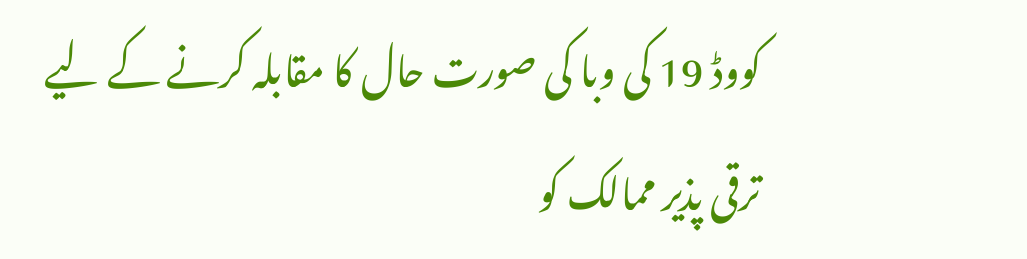کووڈ 19 کی وبا کی صورت حال کا مقابلہ کرنے کے لیے ترقی پذیر ممالک کو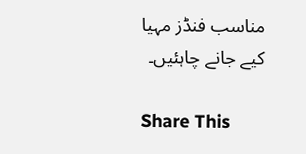مناسب فنڈز مہیا کیے جانے چاہئیں۔

Share This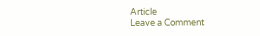Article
Leave a Comment